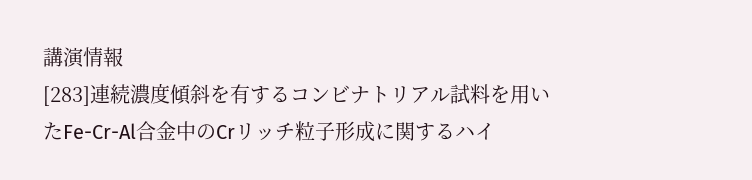講演情報
[283]連続濃度傾斜を有するコンビナトリアル試料を用いたFe-Cr-Al合金中のCrリッチ粒子形成に関するハイ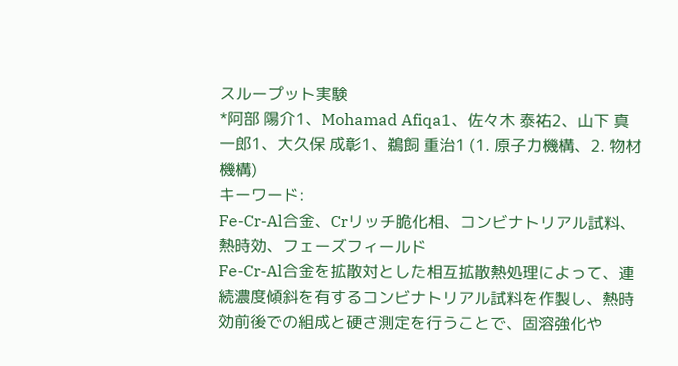スループット実験
*阿部 陽介1、Mohamad Afiqa1、佐々木 泰祐2、山下 真一郎1、大久保 成彰1、鵜飼 重治1 (1. 原子力機構、2. 物材機構)
キーワード:
Fe-Cr-Al合金、Crリッチ脆化相、コンビナトリアル試料、熱時効、フェーズフィールド
Fe-Cr-Al合金を拡散対とした相互拡散熱処理によって、連続濃度傾斜を有するコンビナトリアル試料を作製し、熱時効前後での組成と硬さ測定を行うことで、固溶強化や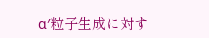α′粒子生成に対す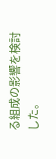る組成の影響を検討した。